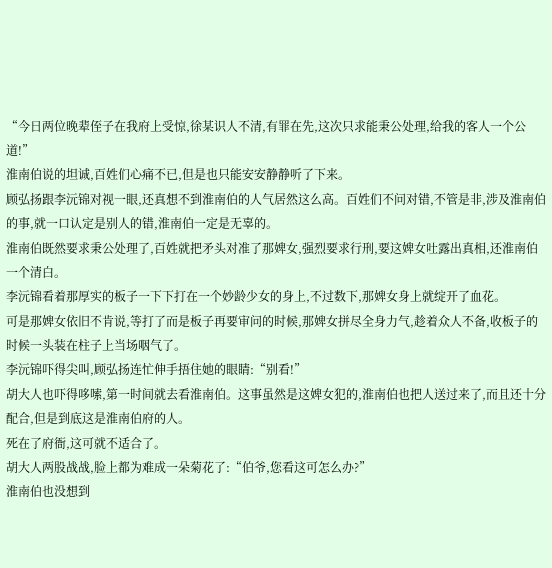“今日两位晚辈侄子在我府上受惊,徐某识人不清,有罪在先,这次只求能秉公处理,给我的客人一个公道!”
淮南伯说的坦诚,百姓们心痛不已,但是也只能安安静静听了下来。
顾弘扬跟李沅锦对视一眼,还真想不到淮南伯的人气居然这么高。百姓们不问对错,不管是非,涉及淮南伯的事,就一口认定是别人的错,淮南伯一定是无辜的。
淮南伯既然要求秉公处理了,百姓就把矛头对准了那婢女,强烈要求行刑,要这婢女吐露出真相,还淮南伯一个清白。
李沅锦看着那厚实的板子一下下打在一个妙龄少女的身上,不过数下,那婢女身上就绽开了血花。
可是那婢女依旧不肯说,等打了而是板子再要审问的时候,那婢女拼尽全身力气,趁着众人不备,收板子的时候一头装在柱子上当场咽气了。
李沅锦吓得尖叫,顾弘扬连忙伸手捂住她的眼睛:“别看!”
胡大人也吓得哆嗦,第一时间就去看淮南伯。这事虽然是这婢女犯的,淮南伯也把人送过来了,而且还十分配合,但是到底这是淮南伯府的人。
死在了府衙,这可就不适合了。
胡大人两股战战,脸上都为难成一朵菊花了:“伯爷,您看这可怎么办?”
淮南伯也没想到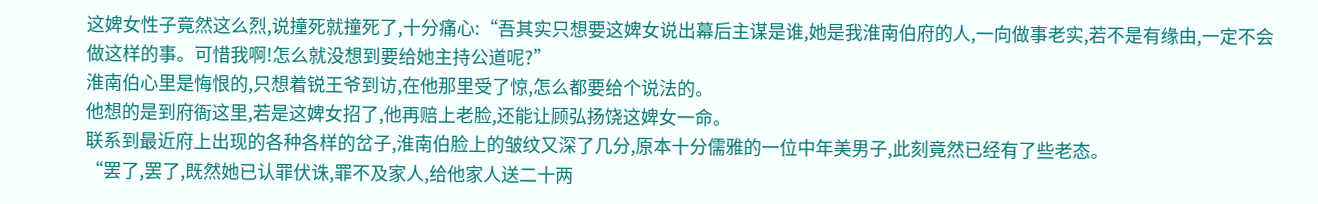这婢女性子竟然这么烈,说撞死就撞死了,十分痛心:“吾其实只想要这婢女说出幕后主谋是谁,她是我淮南伯府的人,一向做事老实,若不是有缘由,一定不会做这样的事。可惜我啊!怎么就没想到要给她主持公道呢?”
淮南伯心里是悔恨的,只想着锐王爷到访,在他那里受了惊,怎么都要给个说法的。
他想的是到府衙这里,若是这婢女招了,他再赔上老脸,还能让顾弘扬饶这婢女一命。
联系到最近府上出现的各种各样的岔子,淮南伯脸上的皱纹又深了几分,原本十分儒雅的一位中年美男子,此刻竟然已经有了些老态。
“罢了,罢了,既然她已认罪伏诛,罪不及家人,给他家人送二十两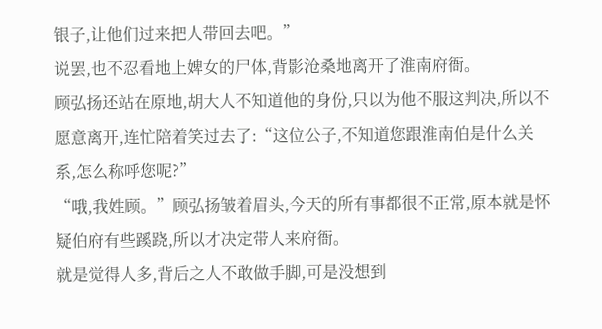银子,让他们过来把人带回去吧。”
说罢,也不忍看地上婢女的尸体,背影沧桑地离开了淮南府衙。
顾弘扬还站在原地,胡大人不知道他的身份,只以为他不服这判决,所以不愿意离开,连忙陪着笑过去了:“这位公子,不知道您跟淮南伯是什么关系,怎么称呼您呢?”
“哦,我姓顾。”顾弘扬皱着眉头,今天的所有事都很不正常,原本就是怀疑伯府有些蹊跷,所以才决定带人来府衙。
就是觉得人多,背后之人不敢做手脚,可是没想到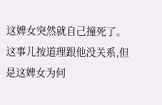这婢女突然就自己撞死了。
这事儿按道理跟他没关系,但是这婢女为何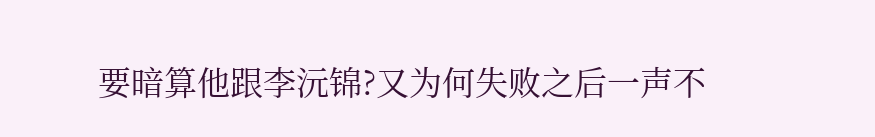要暗算他跟李沅锦?又为何失败之后一声不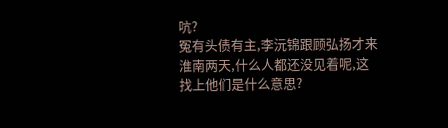吭?
冤有头债有主,李沅锦跟顾弘扬才来淮南两天,什么人都还没见着呢,这找上他们是什么意思?